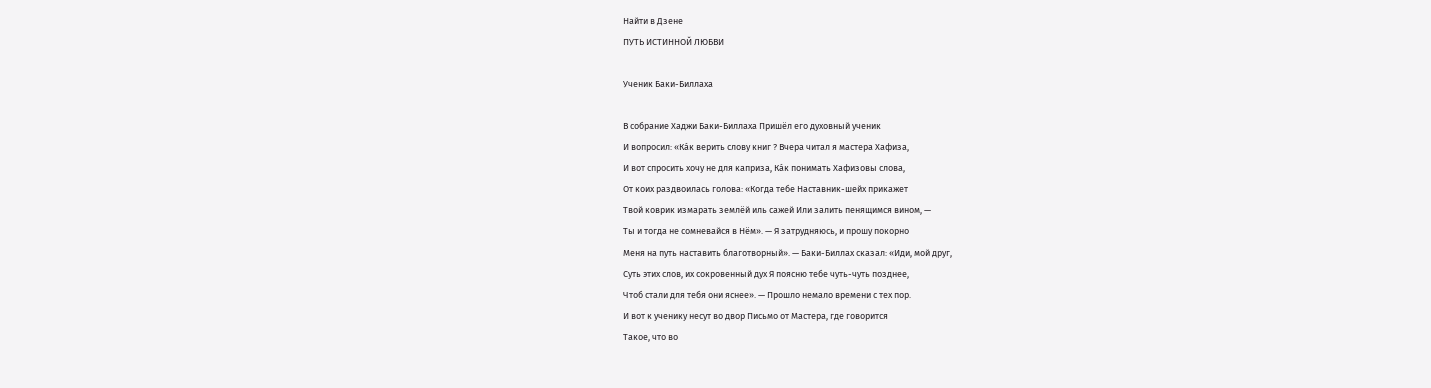Найти в Дзене
ПУТЬ ИСТИННОЙ ЛЮБВИ

Ученик Баки-Биллаха

В собрание Хаджи Баки-Биллаха Пришёл его духовный ученик
И вопросил: «Кáк верить слову книг ? Вчера читал я мастера Хафиза,
И вот спросить хочу не для каприза, Кáк понимать Хафизовы слова,
От коих раздвоилась голова: «Когда тебе Наставник-шейх прикажет
Твой коврик измарать землёй иль сажей Или залить пенящимся вином, —
Ты и тогда не сомневайся в Нём». — Я затрудняюсь, и прошу покорно
Меня на путь наставить благотворный». — Баки-Биллах сказал: «Иди, мой друг,
Суть этих слов, их сокровенный дух Я поясню тебе чуть-чуть позднее,
Чтоб стали для тебя они яснее». — Прошло немало времени с тех пор.
И вот к ученику несут во двор Письмо от Мастера, где говорится
Такое, что во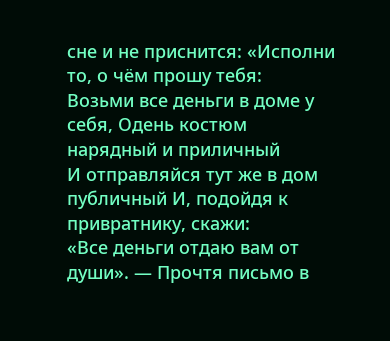сне и не приснится: «Исполни то, о чём прошу тебя:
Возьми все деньги в доме у себя, Одень костюм нарядный и приличный
И отправляйся тут же в дом публичный И, подойдя к привратнику, скажи:
«Все деньги отдаю вам от души». — Прочтя письмо в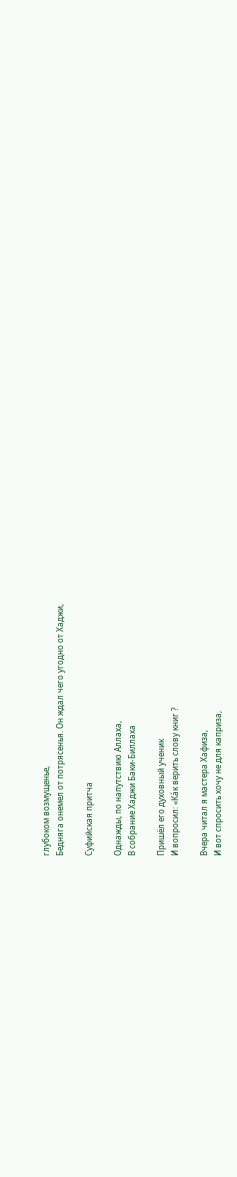глубоком возмущенье,
Бедняга онемел от потрясенья. Он ждал чего угодно от Хаджи,

Суфийская притча

Однажды, по напутствию Аллаха,
В собрание Хаджи Баки-Биллаха

Пришёл его духовный ученик
И вопросил: «Кáк верить слову книг ?

Вчера читал я мастера Хафиза,
И вот спросить хочу не для каприза,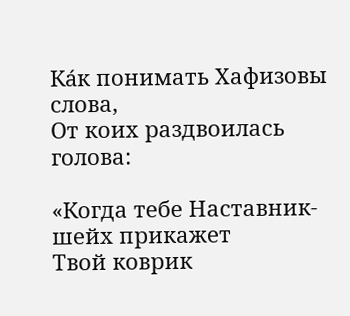Кáк понимать Хафизовы слова,
От коих раздвоилась голова:

«Когда тебе Наставник-шейх прикажет
Твой коврик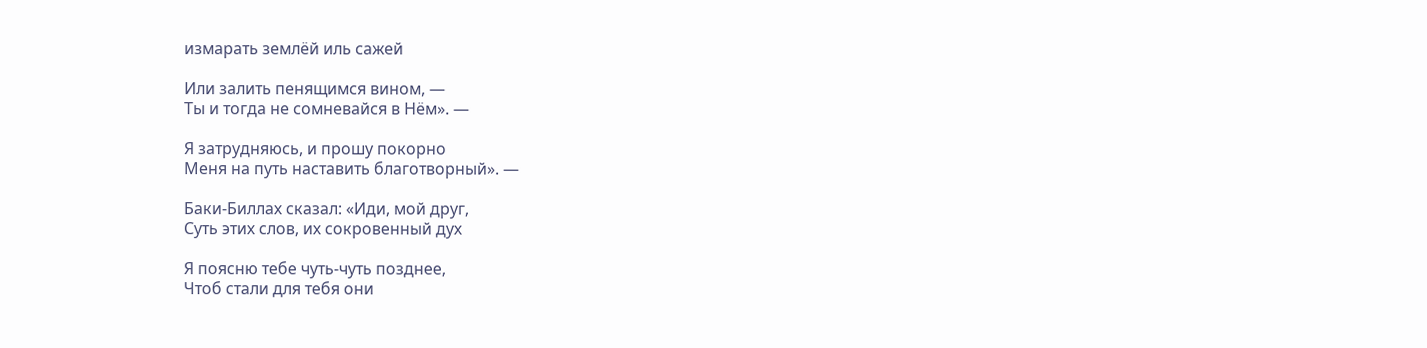измарать землёй иль сажей

Или залить пенящимся вином, —
Ты и тогда не сомневайся в Нём». —

Я затрудняюсь, и прошу покорно
Меня на путь наставить благотворный». —

Баки-Биллах сказал: «Иди, мой друг,
Суть этих слов, их сокровенный дух

Я поясню тебе чуть-чуть позднее,
Чтоб стали для тебя они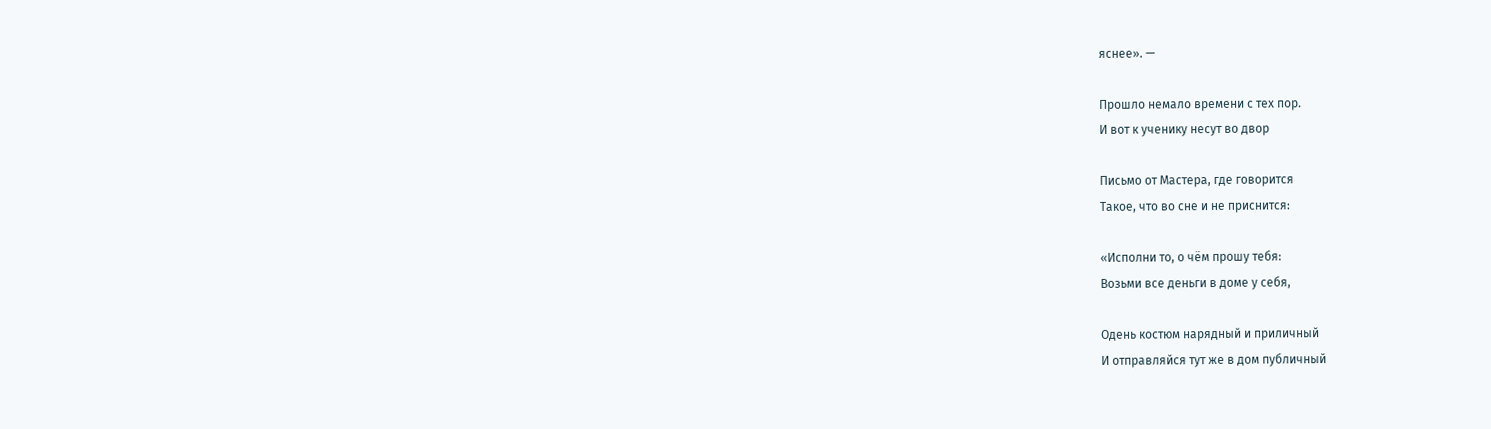яснее». —

Прошло немало времени с тех пор.
И вот к ученику несут во двор

Письмо от Мастера, где говорится
Такое, что во сне и не приснится:

«Исполни то, о чём прошу тебя:
Возьми все деньги в доме у себя,

Одень костюм нарядный и приличный
И отправляйся тут же в дом публичный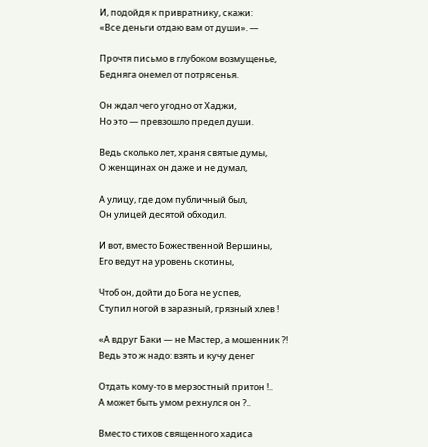И, подойдя к привратнику, скажи:
«Все деньги отдаю вам от души». —

Прочтя письмо в глубоком возмущенье,
Бедняга онемел от потрясенья.

Он ждал чего угодно от Хаджи,
Но это — превзошло предел души.

Ведь сколько лет, храня святые думы,
О женщинах он даже и не думал,

А улицу, где дом публичный был,
Он улицей десятой обходил.

И вот, вместо Божественной Вершины,
Его ведут на уровень скотины,

Чтоб он, дойти до Бога не успев,
Ступил ногой в заразный, грязный хлев !

«А вдруг Баки — не Мастер, а мошенник ?!
Ведь это ж надо: взять и кучу денег

Отдать кому-то в мерзостный притон !..
А может быть умом рехнулся он ?..

Вместо стихов священного хадиса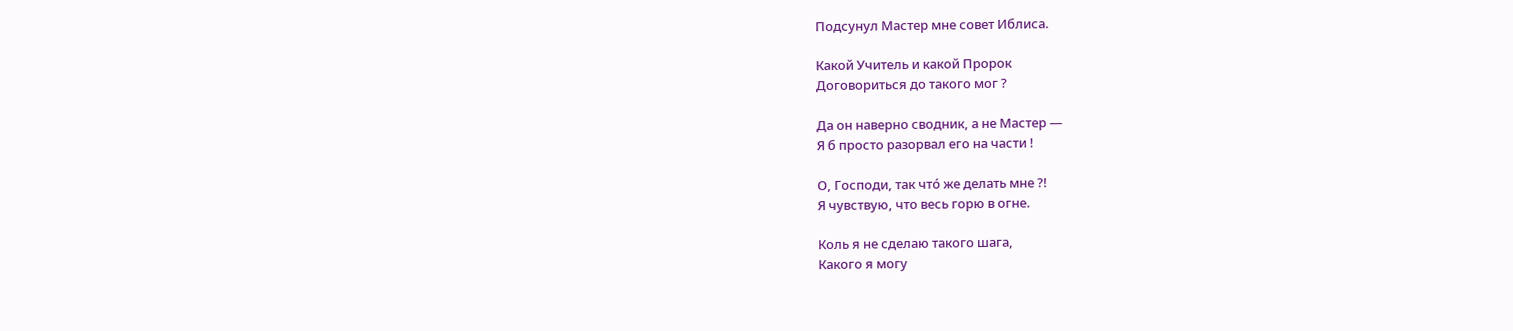Подсунул Мастер мне совет Иблиса.

Какой Учитель и какой Пророк
Договориться до такого мог ?

Да он наверно сводник, а не Мастер —
Я б просто разорвал его на части !

О, Господи, так чтó же делать мне ?!
Я чувствую, что весь горю в огне.

Коль я не сделаю такого шага,
Какого я могу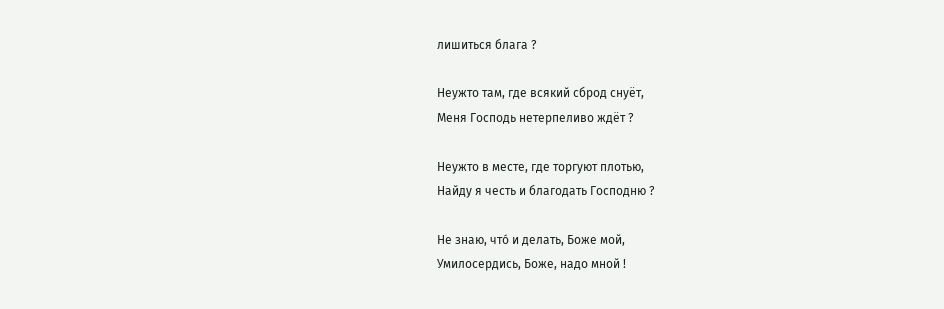лишиться блага ?

Неужто там, где всякий сброд снуёт,
Меня Господь нетерпеливо ждёт ?

Неужто в месте, где торгуют плотью,
Найду я честь и благодать Господню ?

Не знаю, чтó и делать, Боже мой,
Умилосердись, Боже, надо мной !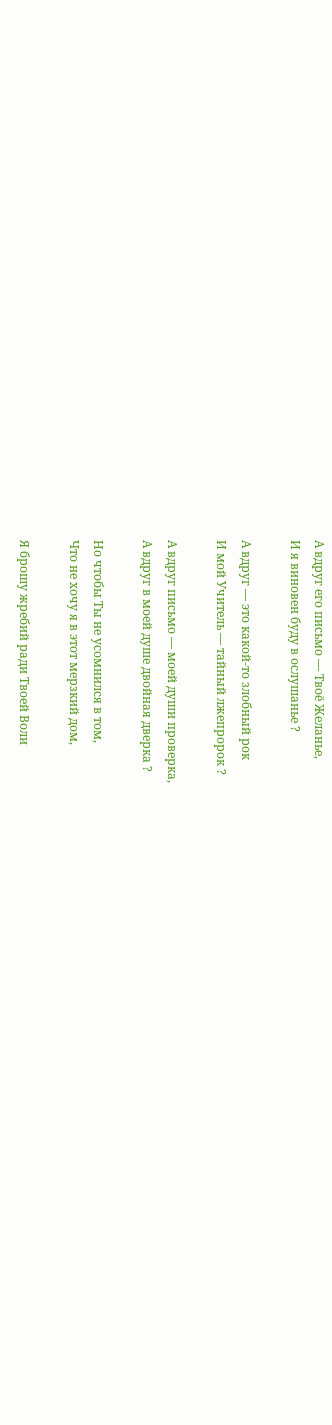А вдруг его письмо — Твоё Желанье,
И я виновен буду в ослушанье ?

А вдруг — это какой-то злобный рок
И мой Учитель — тайный лжепророк ?

А вдруг письмо — моей души проверка,
А вдруг в моей душе двойная дверка ?

Но чтобы Ты не усомнился в том,
Что не хочу я в этот мерзкий дом,

Я брошу жребий ради Твоей Воли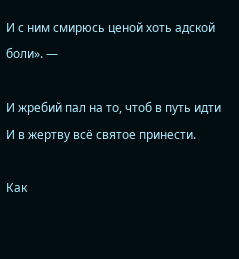И с ним смирюсь ценой хоть адской боли». —

И жребий пал на то, чтоб в путь идти
И в жертву всё святое принести.

Как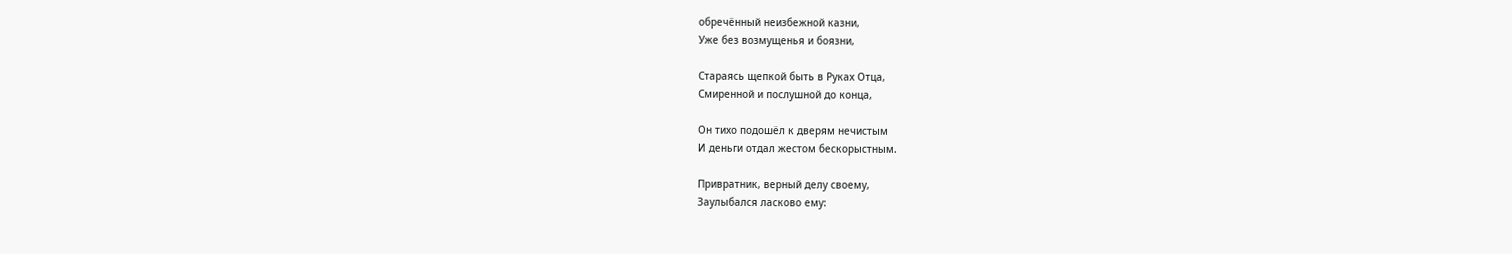обречённый неизбежной казни,
Уже без возмущенья и боязни,

Стараясь щепкой быть в Руках Отца,
Смиренной и послушной до конца,

Он тихо подошёл к дверям нечистым
И деньги отдал жестом бескорыстным.

Привратник, верный делу своему,
Заулыбался ласково ему: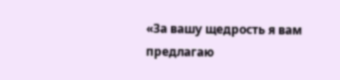«За вашу щедрость я вам предлагаю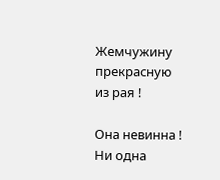Жемчужину прекрасную из рая !

Она невинна ! Ни одна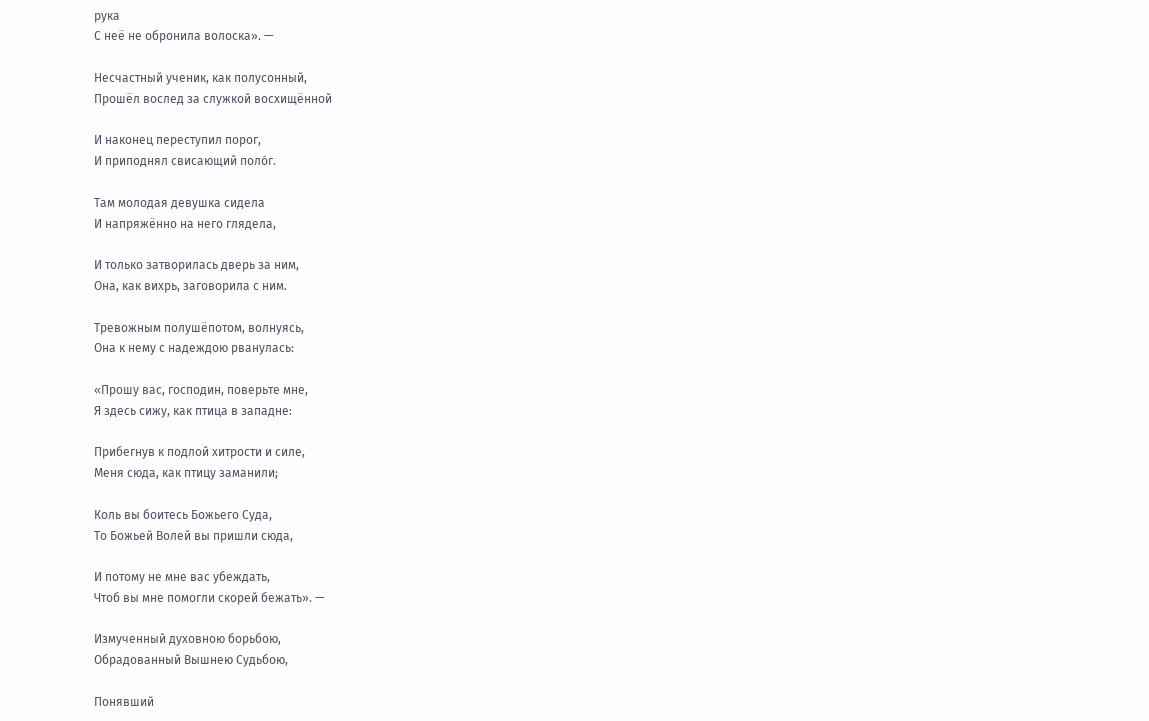рука
С неё не обронила волоска». —

Несчастный ученик, как полусонный,
Прошёл вослед за служкой восхищённой

И наконец переступил порог,
И приподнял свисающий полóг.

Там молодая девушка сидела
И напряжённо на него глядела,

И только затворилась дверь за ним,
Она, как вихрь, заговорила с ним.

Тревожным полушёпотом, волнуясь,
Она к нему с надеждою рванулась:

«Прошу вас, господин, поверьте мне,
Я здесь сижу, как птица в западне:

Прибегнув к подлой хитрости и силе,
Меня сюда, как птицу заманили;

Коль вы боитесь Божьего Суда,
То Божьей Волей вы пришли сюда,

И потому не мне вас убеждать,
Чтоб вы мне помогли скорей бежать». —

Измученный духовною борьбою,
Обрадованный Вышнею Судьбою,

Понявший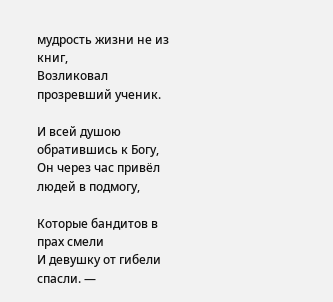мудрость жизни не из книг,
Возликовал прозревший ученик.

И всей душою обратившись к Богу,
Он через час привёл людей в подмогу,

Которые бандитов в прах смели
И девушку от гибели спасли. —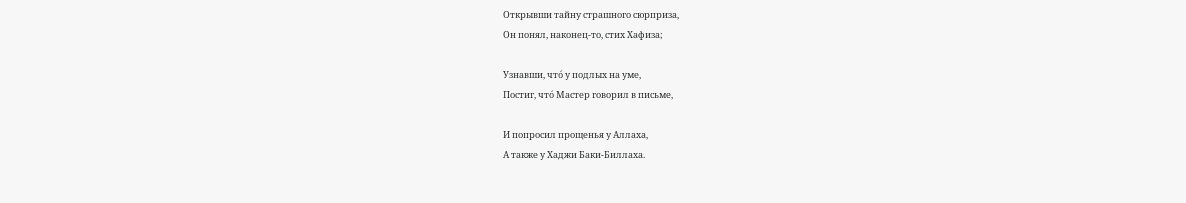Открывши тайну страшного сюрприза,
Он понял, наконец-то, стих Хафиза;

Узнавши, чтó у подлых на уме,
Постиг, чтó Мастер говорил в письме,

И попросил прощенья у Аллаха,
А также у Хаджи Баки-Биллаха.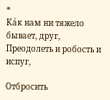*
Кáк нам ни тяжело бывает, друг,
Преодолеть и робость и испуг,

Отбросить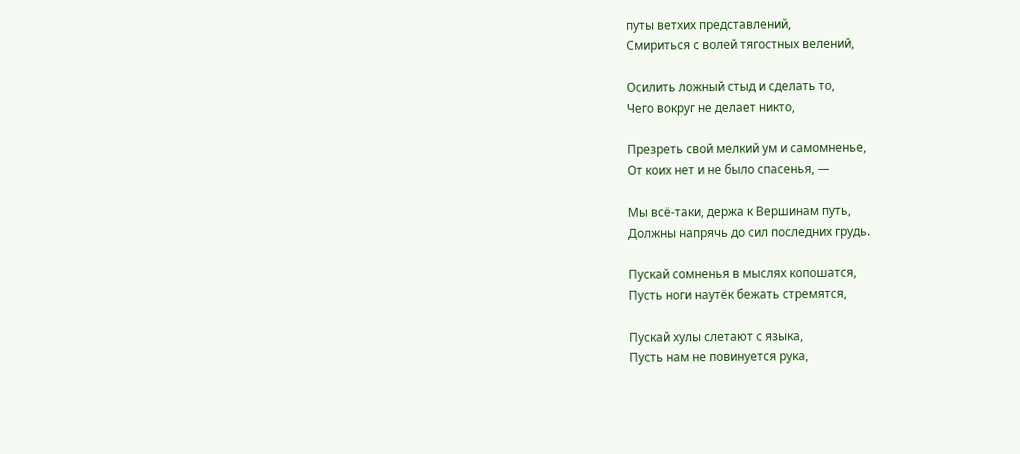путы ветхих представлений,
Смириться с волей тягостных велений,

Осилить ложный стыд и сделать то,
Чего вокруг не делает никто,

Презреть свой мелкий ум и самомненье,
От коих нет и не было спасенья, —

Мы всё-таки, держа к Вершинам путь,
Должны напрячь до сил последних грудь.

Пускай сомненья в мыслях копошатся,
Пусть ноги наутёк бежать стремятся,

Пускай хулы слетают с языка,
Пусть нам не повинуется рука,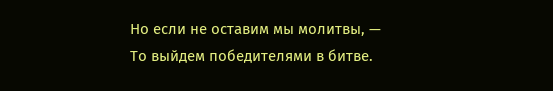Но если не оставим мы молитвы, —
То выйдем победителями в битве.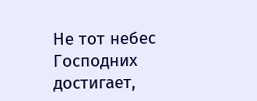Не тот небес Господних достигает,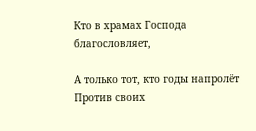Кто в храмах Господа благословляет,

А только тот, кто годы напролёт
Против своих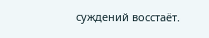суждений восстаёт.